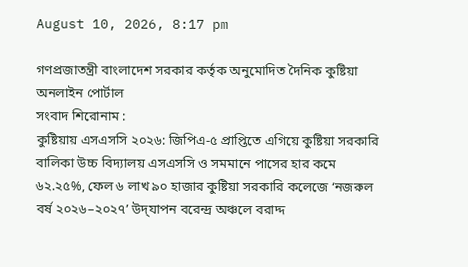August 10, 2026, 8:17 pm

গণপ্রজাতন্ত্রী বাংলাদেশ সরকার কর্তৃক অনুমোদিত দৈনিক কুষ্টিয়া অনলাইন পোর্টাল
সংবাদ শিরোনাম :
কুষ্টিয়ায় এসএসসি ২০২৬: জিপিএ-৫ প্রাপ্তিতে এগিয়ে কুষ্টিয়া সরকারি বালিকা উচ্চ বিদ্যালয় এসএসসি ও সমমানে পাসের হার কমে ৬২.২৫%, ফেল ৬ লাখ ৯০ হাজার কুষ্টিয়া সরকারি কলেজে ‘নজরুল বর্ষ ২০২৬–২০২৭’ উদ্‌যাপন বরেন্দ্র অঞ্চলে বরাদ্দ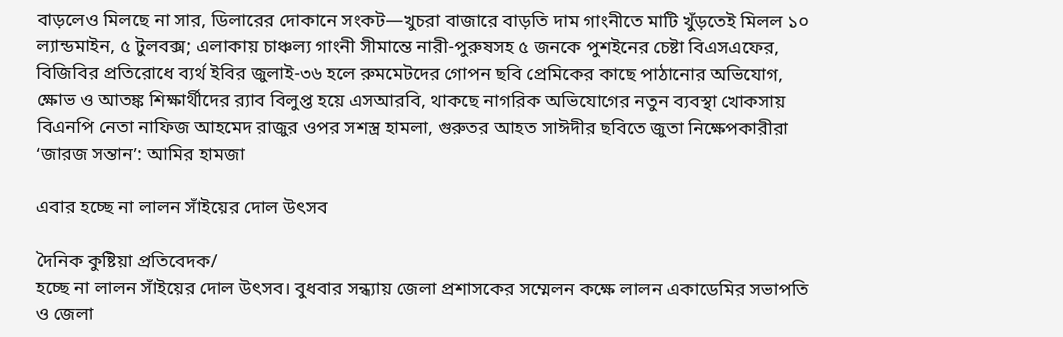বাড়লেও মিলছে না সার, ডিলারের দোকানে সংকট—খুচরা বাজারে বাড়তি দাম গাংনীতে মাটি খুঁড়তেই মিলল ১০ ল্যান্ডমাইন, ৫ টুলবক্স; এলাকায় চাঞ্চল্য গাংনী সীমান্তে নারী-পুরুষসহ ৫ জনকে পুশইনের চেষ্টা বিএসএফের, বিজিবির প্রতিরোধে ব্যর্থ ইবির জুলাই-৩৬ হলে রুমমেটদের গোপন ছবি প্রেমিকের কাছে পাঠানোর অভিযোগ, ক্ষোভ ও আতঙ্ক শিক্ষার্থীদের র‍্যাব বিলুপ্ত হয়ে এসআরবি, থাকছে নাগরিক অভিযোগের নতুন ব্যবস্থা খোকসায় বিএনপি নেতা নাফিজ আহমেদ রাজুর ওপর সশস্ত্র হামলা, গুরুতর আহত সাঈদীর ছবিতে জুতা নিক্ষেপকারীরা ‘জারজ সন্তান’: আমির হামজা

এবার হচ্ছে না লালন সাঁইয়ের দোল উৎসব

দৈনিক কুষ্টিয়া প্রতিবেদক/
হচ্ছে না লালন সাঁইয়ের দোল উৎসব। বুধবার সন্ধ্যায় জেলা প্রশাসকের সম্মেলন কক্ষে লালন একাডেমির সভাপতি ও জেলা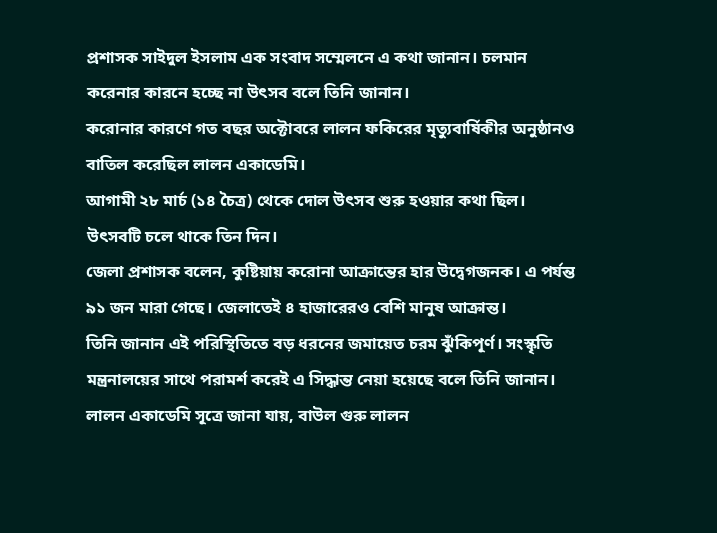প্রশাসক সাইদুল ইসলাম এক সংবাদ সম্মেলনে এ কথা জানান। চলমান করেনার কারনে হচ্ছে না উৎসব বলে তিনি জানান।
করোনার কারণে গত বছর অক্টোবরে লালন ফকিরের মৃত্যুবার্ষিকীর অনুষ্ঠানও বাতিল করেছিল লালন একাডেমি।
আগামী ২৮ মার্চ (১৪ চৈত্র) থেকে দোল উৎসব শুরু হওয়ার কথা ছিল। উৎসবটি চলে থাকে তিন দিন।
জেলা প্রশাসক বলেন, কুষ্টিয়ায় করোনা আক্রান্তের হার উদ্বেগজনক। এ পর্যন্ত ৯১ জন মারা গেছে। জেলাতেই ৪ হাজারেরও বেশি মানুষ আক্রান্ত।
তিনি জানান এই পরিস্থিতিতে বড় ধরনের জমায়েত চরম ঝুঁকিপূর্ণ। সংস্কৃতি মন্ত্রনালয়ের সাথে পরামর্শ করেই এ সিদ্ধান্ত নেয়া হয়েছে বলে তিনি জানান।
লালন একাডেমি সূত্রে জানা যায়, বাউল গুরু লালন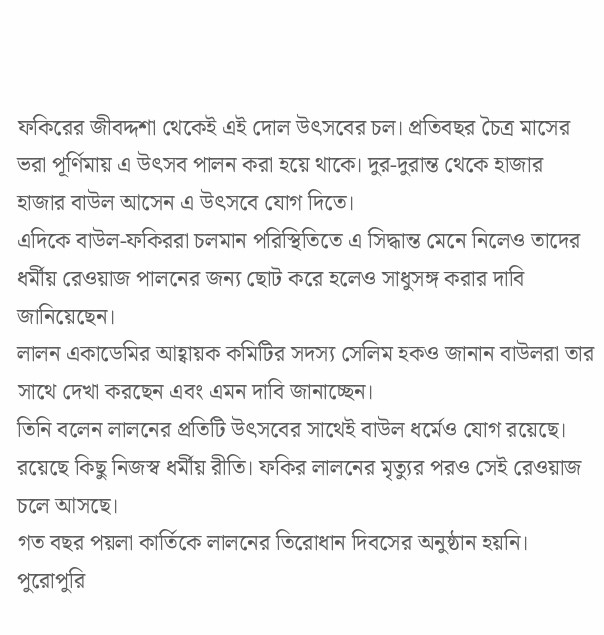ফকিরের জীবদ্দশা থেকেই এই দোল উৎসবের চল। প্রতিবছর চৈত্র মাসের ভরা পূর্ণিমায় এ উৎসব পালন করা হয়ে থাকে। দুর-দুরান্ত থেকে হাজার হাজার বাউল আসেন এ উৎসবে যোগ দিতে।
এদিকে বাউল-ফকিররা চলমান পরিস্থিতিতে এ সিদ্ধান্ত মেনে নিলেও তাদের ধর্মীয় রেওয়াজ পালনের জন্য ছোট করে হলেও সাধুসঙ্গ করার দাবি জানিয়েছেন।
লালন একাডেমির আহ্বায়ক কমিটির সদস্য সেলিম হকও জানান বাউলরা তার সাথে দেখা করছেন এবং এমন দাবি জানাচ্ছেন।
তিনি বলেন লালনের প্রতিটি উৎসবের সাথেই বাউল ধর্মেও যোগ রয়েছে। রয়েছে কিছু নিজস্ব ধর্মীয় রীতি। ফকির লালনের মৃত্যুর পরও সেই রেওয়াজ চলে আসছে।
গত বছর পয়লা কার্তিকে লালনের তিরোধান দিবসের অনুষ্ঠান হয়নি। পুরোপুরি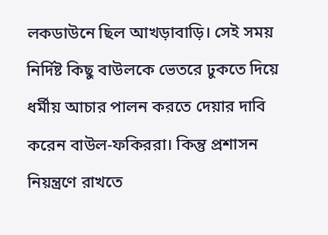লকডাউনে ছিল আখড়াবাড়ি। সেই সময় নির্দিষ্ট কিছু বাউলকে ভেতরে ঢুকতে দিয়ে ধর্মীয় আচার পালন করতে দেয়ার দাবি করেন বাউল-ফকিররা। কিন্তু প্রশাসন নিয়ন্ত্রণে রাখতে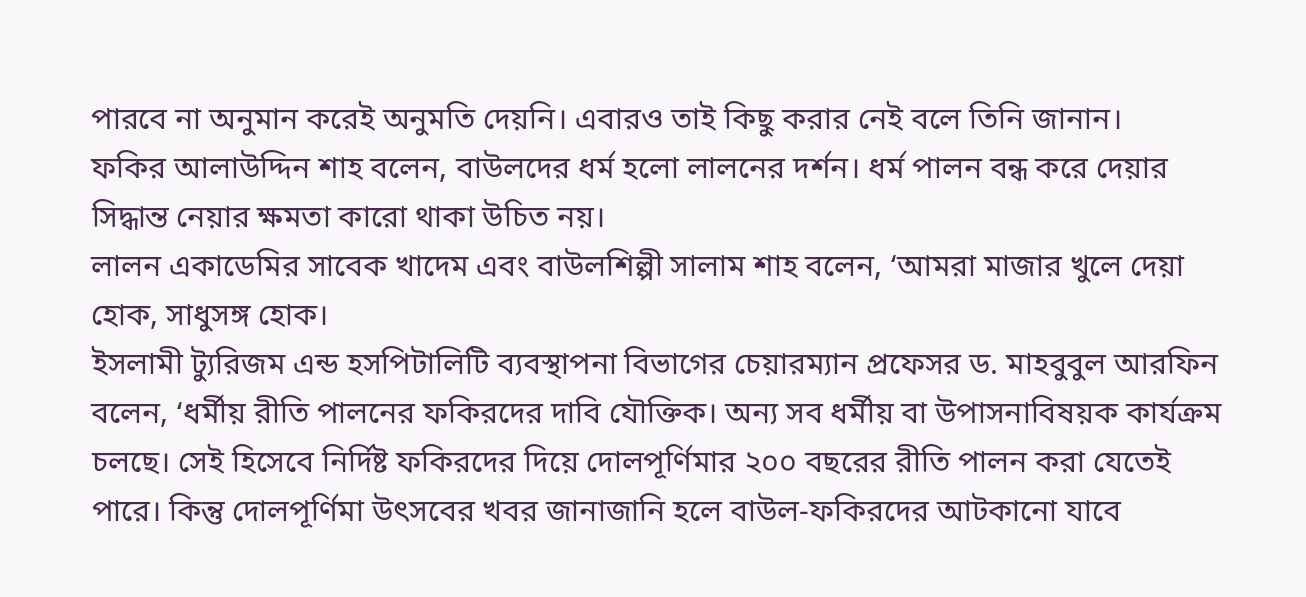পারবে না অনুমান করেই অনুমতি দেয়নি। এবারও তাই কিছু করার নেই বলে তিনি জানান।
ফকির আলাউদ্দিন শাহ বলেন, বাউলদের ধর্ম হলো লালনের দর্শন। ধর্ম পালন বন্ধ করে দেয়ার সিদ্ধান্ত নেয়ার ক্ষমতা কারো থাকা উচিত নয়।
লালন একাডেমির সাবেক খাদেম এবং বাউলশিল্পী সালাম শাহ বলেন, ‘আমরা মাজার খুলে দেয়া হোক, সাধুসঙ্গ হোক।
ইসলামী ট্যুরিজম এন্ড হসপিটালিটি ব্যবস্থাপনা বিভাগের চেয়ারম্যান প্রফেসর ড. মাহবুবুল আরফিন বলেন, ‘ধর্মীয় রীতি পালনের ফকিরদের দাবি যৌক্তিক। অন্য সব ধর্মীয় বা উপাসনাবিষয়ক কার্যক্রম চলছে। সেই হিসেবে নির্দিষ্ট ফকিরদের দিয়ে দোলপূর্ণিমার ২০০ বছরের রীতি পালন করা যেতেই পারে। কিন্তু দোলপূর্ণিমা উৎসবের খবর জানাজানি হলে বাউল-ফকিরদের আটকানো যাবে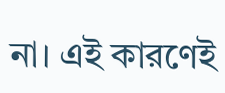না। এই কারণেই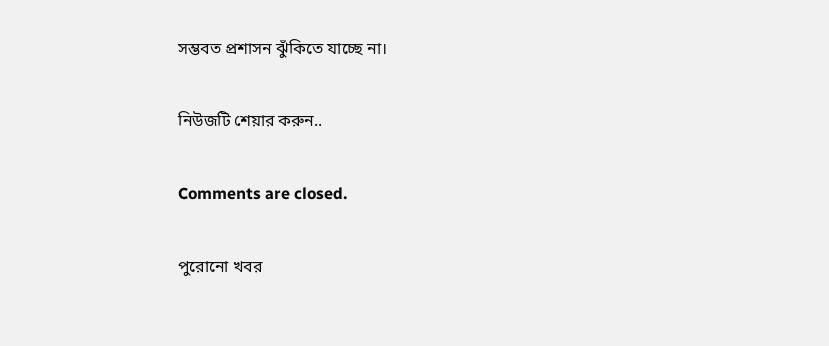সম্ভবত প্রশাসন ঝুঁকিতে যাচ্ছে না।

নিউজটি শেয়ার করুন..

Comments are closed.

পুরোনো খবর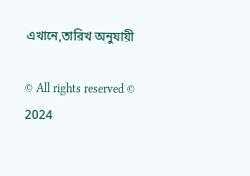এখানে,তারিখ অনুযায়ী

© All rights reserved © 2024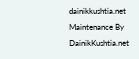dainikkushtia.net
Maintenance By DainikKushtia.net